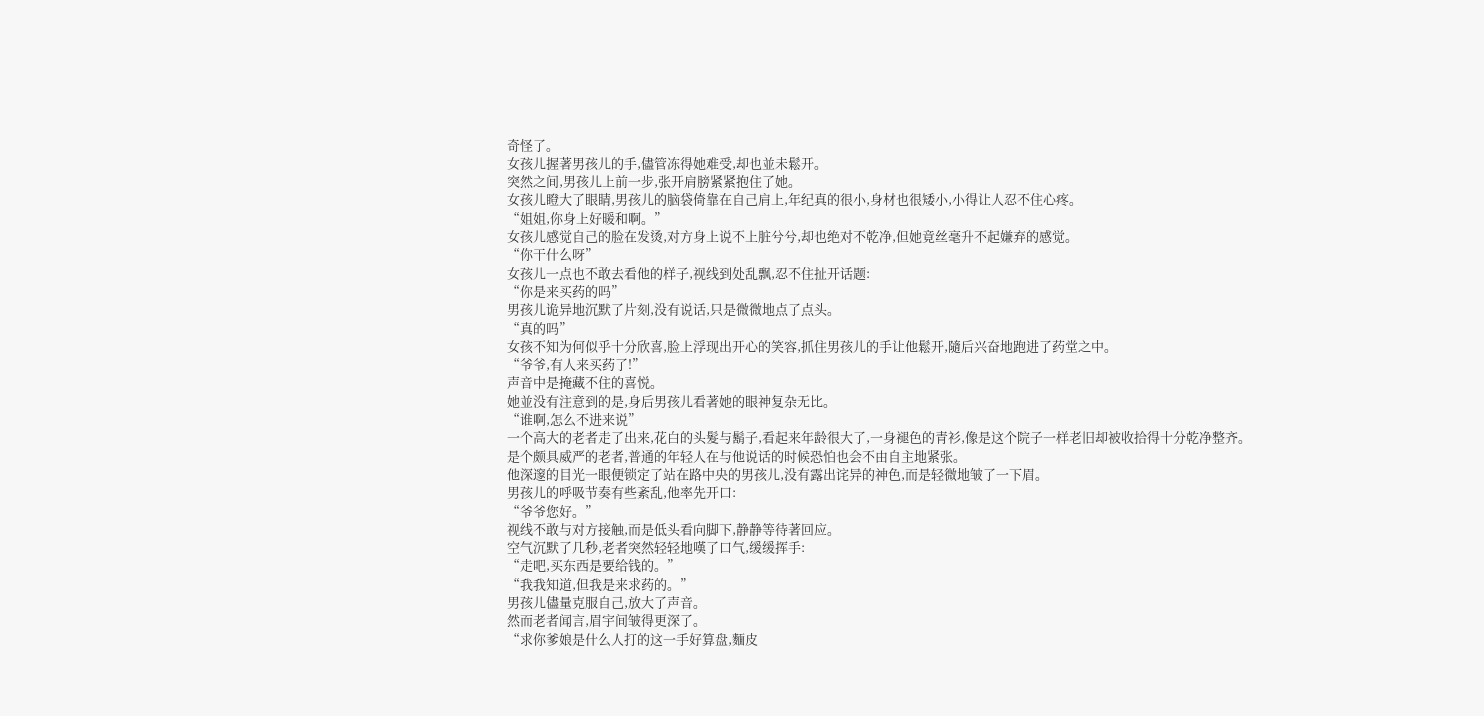奇怪了。
女孩儿握著男孩儿的手,儘管冻得她难受,却也並未鬆开。
突然之间,男孩儿上前一步,张开肩膀紧紧抱住了她。
女孩儿瞪大了眼睛,男孩儿的脑袋倚靠在自己肩上,年纪真的很小,身材也很矮小,小得让人忍不住心疼。
“姐姐,你身上好暖和啊。”
女孩儿感觉自己的脸在发烫,对方身上说不上脏兮兮,却也绝对不乾净,但她竟丝毫升不起嫌弃的感觉。
“你干什么呀”
女孩儿一点也不敢去看他的样子,视线到处乱飘,忍不住扯开话题:
“你是来买药的吗”
男孩儿诡异地沉默了片刻,没有说话,只是微微地点了点头。
“真的吗”
女孩不知为何似乎十分欣喜,脸上浮现出开心的笑容,抓住男孩儿的手让他鬆开,隨后兴奋地跑进了药堂之中。
“爷爷,有人来买药了!”
声音中是掩藏不住的喜悦。
她並没有注意到的是,身后男孩儿看著她的眼神复杂无比。
“谁啊,怎么不进来说”
一个高大的老者走了出来,花白的头髮与鬍子,看起来年龄很大了,一身褪色的青衫,像是这个院子一样老旧却被收拾得十分乾净整齐。
是个颇具威严的老者,普通的年轻人在与他说话的时候恐怕也会不由自主地紧张。
他深邃的目光一眼便锁定了站在路中央的男孩儿,没有露出诧异的神色,而是轻微地皱了一下眉。
男孩儿的呼吸节奏有些紊乱,他率先开口:
“爷爷您好。”
视线不敢与对方接触,而是低头看向脚下,静静等待著回应。
空气沉默了几秒,老者突然轻轻地嘆了口气,缓缓挥手:
“走吧,买东西是要给钱的。”
“我我知道,但我是来求药的。”
男孩儿儘量克服自己,放大了声音。
然而老者闻言,眉宇间皱得更深了。
“求你爹娘是什么人打的这一手好算盘,麵皮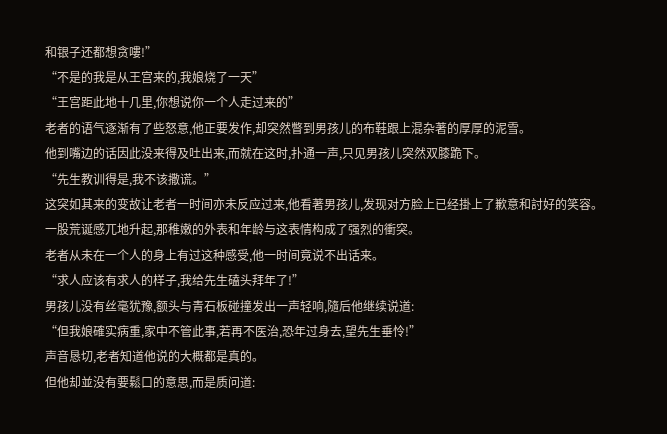和银子还都想贪嘍!”
“不是的我是从王宫来的,我娘烧了一天”
“王宫距此地十几里,你想说你一个人走过来的”
老者的语气逐渐有了些怒意,他正要发作,却突然瞥到男孩儿的布鞋跟上混杂著的厚厚的泥雪。
他到嘴边的话因此没来得及吐出来,而就在这时,扑通一声,只见男孩儿突然双膝跪下。
“先生教训得是,我不该撒谎。”
这突如其来的变故让老者一时间亦未反应过来,他看著男孩儿,发现对方脸上已经掛上了歉意和討好的笑容。
一股荒诞感兀地升起,那稚嫩的外表和年龄与这表情构成了强烈的衝突。
老者从未在一个人的身上有过这种感受,他一时间竟说不出话来。
“求人应该有求人的样子,我给先生磕头拜年了!”
男孩儿没有丝毫犹豫,额头与青石板碰撞发出一声轻响,隨后他继续说道:
“但我娘確实病重,家中不管此事,若再不医治,恐年过身去,望先生垂怜!”
声音恳切,老者知道他说的大概都是真的。
但他却並没有要鬆口的意思,而是质问道: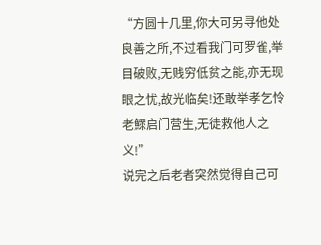“方圆十几里,你大可另寻他处良善之所,不过看我门可罗雀,举目破败,无贱穷低贫之能,亦无现眼之忧,故光临矣!还敢举孝乞怜老鰥启门营生,无徒救他人之义!”
说完之后老者突然觉得自己可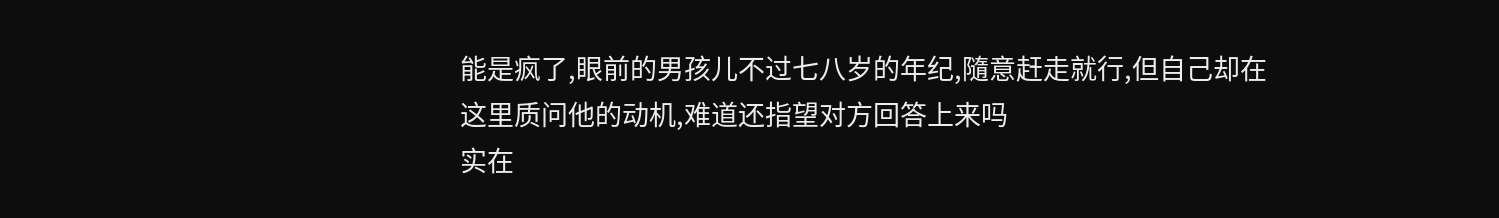能是疯了,眼前的男孩儿不过七八岁的年纪,隨意赶走就行,但自己却在这里质问他的动机,难道还指望对方回答上来吗
实在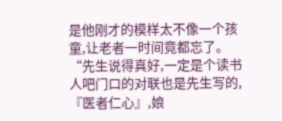是他刚才的模样太不像一个孩童,让老者一时间竟都忘了。
“先生说得真好,一定是个读书人吧门口的对联也是先生写的,『医者仁心』,娘